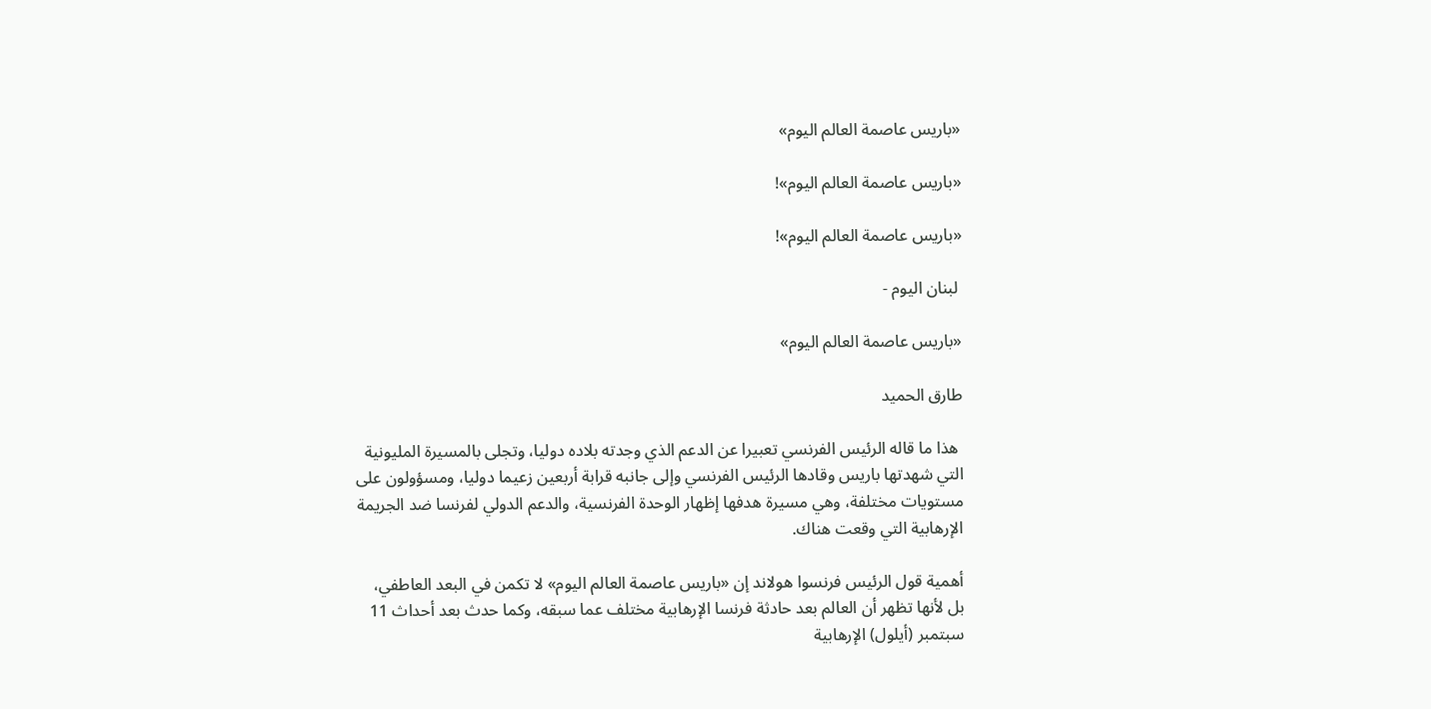«باريس عاصمة العالم اليوم»

«باريس عاصمة العالم اليوم»!

«باريس عاصمة العالم اليوم»!

 لبنان اليوم -

«باريس عاصمة العالم اليوم»

طارق الحميد

 هذا ما قاله الرئيس الفرنسي تعبيرا عن الدعم الذي وجدته بلاده دوليا، وتجلى بالمسيرة المليونية التي شهدتها باريس وقادها الرئيس الفرنسي وإلى جانبه قرابة أربعين زعيما دوليا، ومسؤولون على مستويات مختلفة، وهي مسيرة هدفها إظهار الوحدة الفرنسية، والدعم الدولي لفرنسا ضد الجريمة الإرهابية التي وقعت هناك.

أهمية قول الرئيس فرنسوا هولاند إن «باريس عاصمة العالم اليوم» لا تكمن في البعد العاطفي، بل لأنها تظهر أن العالم بعد حادثة فرنسا الإرهابية مختلف عما سبقه، وكما حدث بعد أحداث 11 سبتمبر (أيلول) الإرهابية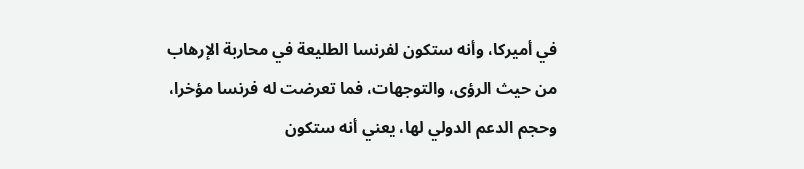في أميركا، وأنه ستكون لفرنسا الطليعة في محاربة الإرهاب من حيث الرؤى، والتوجهات، فما تعرضت له فرنسا مؤخرا، وحجم الدعم الدولي لها، يعني أنه ستكون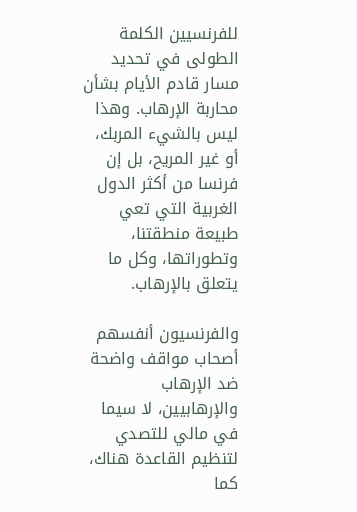للفرنسيين الكلمة الطولى في تحديد مسار قادم الأيام بشأن محاربة الإرهاب. وهذا ليس بالشيء المربك، أو غير المريح، بل إن فرنسا من أكثر الدول الغربية التي تعي طبيعة منطقتنا، وتطوراتها، وكل ما يتعلق بالإرهاب.

والفرنسيون أنفسهم أصحاب مواقف واضحة ضد الإرهاب والإرهابيين، لا سيما في مالي للتصدي لتنظيم القاعدة هناك، كما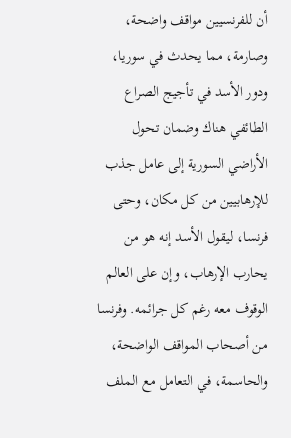أن للفرنسيين مواقف واضحة، وصارمة، مما يحدث في سوريا، ودور الأسد في تأجيج الصراع الطائفي هناك وضمان تحول الأراضي السورية إلى عامل جذب للإرهابيين من كل مكان، وحتى فرنسا، ليقول الأسد إنه هو من يحارب الإرهاب، وإن على العالم الوقوف معه رغم كل جرائمه. وفرنسا من أصحاب المواقف الواضحة، والحاسمة، في التعامل مع الملف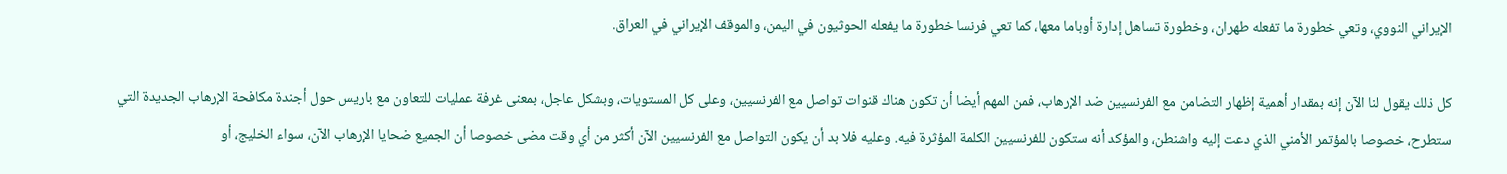الإيراني النووي، وتعي خطورة ما تفعله طهران، وخطورة تساهل إدارة أوباما معها، كما تعي فرنسا خطورة ما يفعله الحوثيون في اليمن، والموقف الإيراني في العراق.

كل ذلك يقول لنا الآن إنه بمقدار أهمية إظهار التضامن مع الفرنسيين ضد الإرهاب، فمن المهم أيضا أن تكون هناك قنوات تواصل مع الفرنسيين، وعلى كل المستويات، وبشكل عاجل، بمعنى غرفة عمليات للتعاون مع باريس حول أجندة مكافحة الإرهاب الجديدة التي ستطرح، خصوصا بالمؤتمر الأمني الذي دعت إليه واشنطن، والمؤكد أنه ستكون للفرنسيين الكلمة المؤثرة فيه. وعليه فلا بد أن يكون التواصل مع الفرنسيين الآن أكثر من أي وقت مضى خصوصا أن الجميع ضحايا الإرهاب الآن، سواء الخليج، أو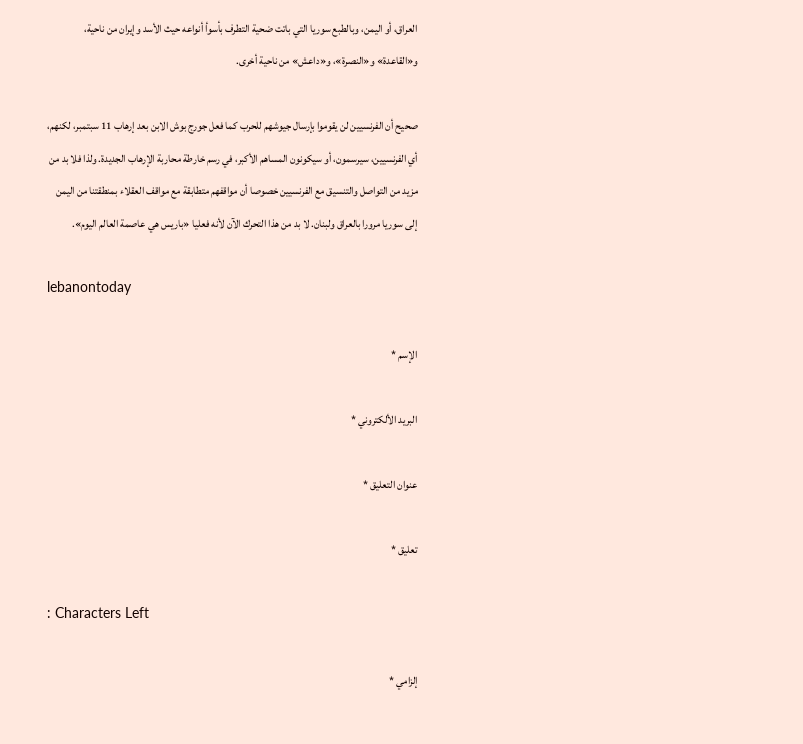العراق، أو اليمن، وبالطبع سوريا التي باتت ضحية التطرف بأسوأ أنواعه حيث الأسد وإيران من ناحية، و«القاعدة» و«النصرة»، و«داعش» من ناحية أخرى.

صحيح أن الفرنسيين لن يقوموا بإرسال جيوشهم للحرب كما فعل جورج بوش الابن بعد إرهاب 11 سبتمبر، لكنهم، أي الفرنسيين، سيرسمون، أو سيكونون المساهم الأكبر، في رسم خارطة محاربة الإرهاب الجديدة. ولذا فلا بد من مزيد من التواصل والتنسيق مع الفرنسيين خصوصا أن مواقفهم متطابقة مع مواقف العقلاء بمنطقتنا من اليمن إلى سوريا مرورا بالعراق ولبنان. لا بد من هذا التحرك الآن لأنه فعليا «باريس هي عاصمة العالم اليوم».

lebanontoday

الإسم *

البريد الألكتروني *

عنوان التعليق *

تعليق *

: Characters Left

إلزامي *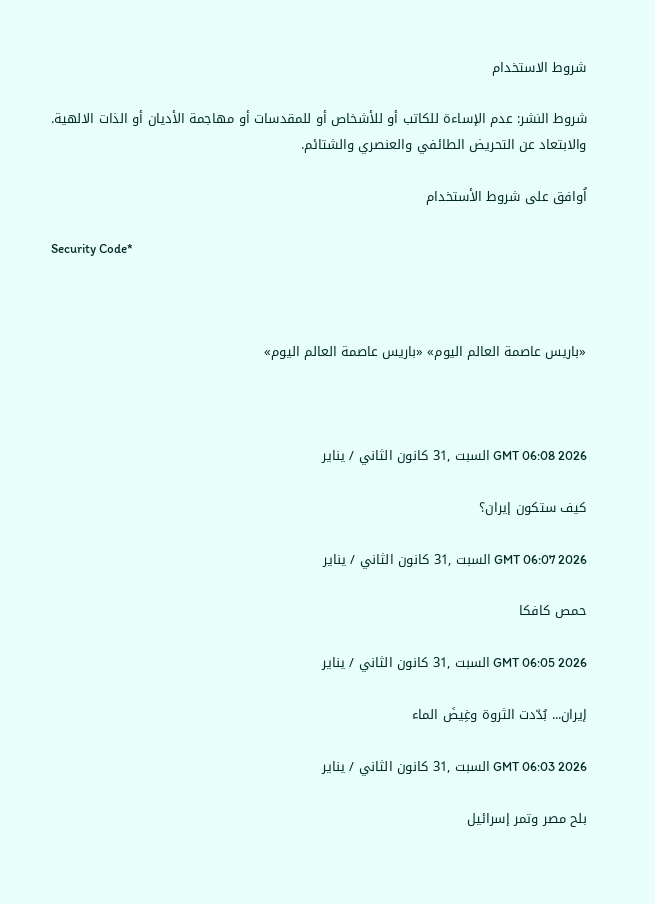شروط الاستخدام

شروط النشر: عدم الإساءة للكاتب أو للأشخاص أو للمقدسات أو مهاجمة الأديان أو الذات الالهية. والابتعاد عن التحريض الطائفي والعنصري والشتائم.

اُوافق على شروط الأستخدام

Security Code*



«باريس عاصمة العالم اليوم» «باريس عاصمة العالم اليوم»



GMT 06:08 2026 السبت ,31 كانون الثاني / يناير

كيف ستكون إيران؟

GMT 06:07 2026 السبت ,31 كانون الثاني / يناير

حمص كافكا

GMT 06:05 2026 السبت ,31 كانون الثاني / يناير

إيران... بُدّدت الثروة وغِيضَ الماء

GMT 06:03 2026 السبت ,31 كانون الثاني / يناير

بلح مصر وتمر إسرائيل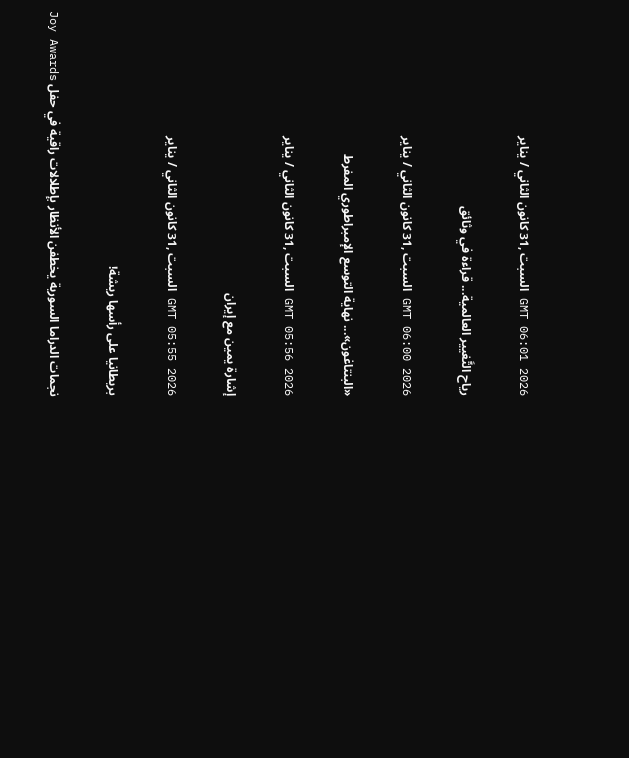GMT 06:01 2026 السبت ,31 كانون الثاني / يناير

رياح التَّغيير العالمية... قراءة في وثائق

GMT 06:00 2026 السبت ,31 كانون الثاني / يناير

«البنتاغون»... نهاية التوسع الإمبراطوري المفرط

GMT 05:56 2026 السبت ,31 كانون الثاني / يناير

إشارة يمين مع إيران

GMT 05:55 2026 السبت ,31 كانون الثاني / يناير

بريطانيا على رأسها ريشة!

نجمات الدراما السورية يخطفن الأنظار بإطلالات راقية في حفل Joy Awards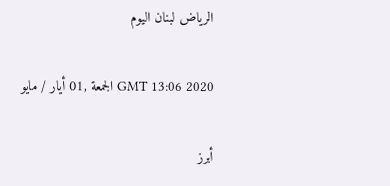الرياض لبنان اليوم

GMT 13:06 2020 الجمعة ,01 أيار / مايو

أبرز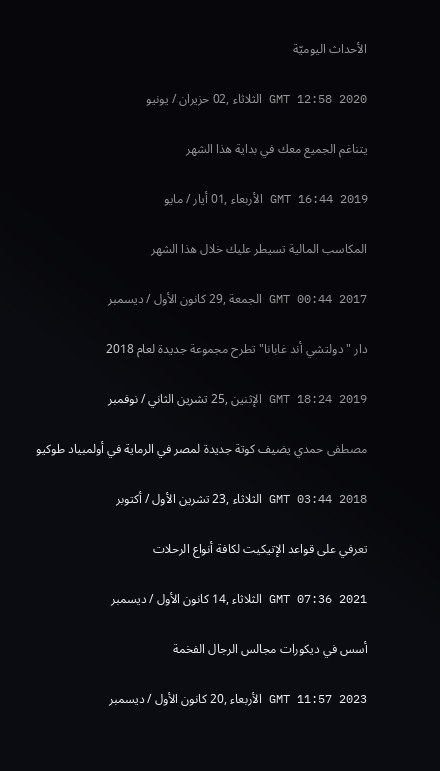الأحداث اليوميّة

GMT 12:58 2020 الثلاثاء ,02 حزيران / يونيو

يتناغم الجميع معك في بداية هذا الشهر

GMT 16:44 2019 الأربعاء ,01 أيار / مايو

المكاسب المالية تسيطر عليك خلال هذا الشهر

GMT 00:44 2017 الجمعة ,29 كانون الأول / ديسمبر

دار "دولتشي أند غابانا" تطرح مجموعة جديدة لعام 2018

GMT 18:24 2019 الإثنين ,25 تشرين الثاني / نوفمبر

مصطفى حمدي يضيف كوتة جديدة لمصر في الرماية في أولمبياد طوكيو

GMT 03:44 2018 الثلاثاء ,23 تشرين الأول / أكتوبر

تعرفي على قواعد الإتيكيت لكافة أنواع الرحلات

GMT 07:36 2021 الثلاثاء ,14 كانون الأول / ديسمبر

أسس في ديكورات مجالس الرجال الفخمة

GMT 11:57 2023 الأربعاء ,20 كانون الأول / ديسمبر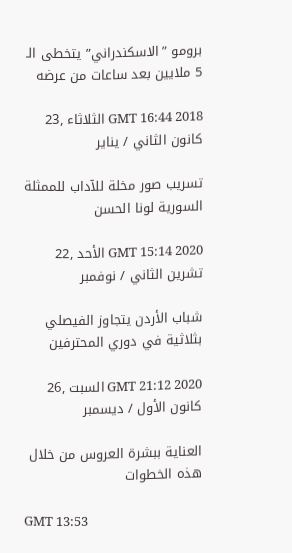برومو ”الاسكندراني” يتخطى الـ 5 ملايين بعد ساعات من عرضه

GMT 16:44 2018 الثلاثاء ,23 كانون الثاني / يناير

تسريب صور مخلة للآداب للممثلة السورية لونا الحسن

GMT 15:14 2020 الأحد ,22 تشرين الثاني / نوفمبر

شباب الأردن يتجاوز الفيصلي بثلاثية في دوري المحترفين

GMT 21:12 2020 السبت ,26 كانون الأول / ديسمبر

العناية ببشرة العروس من خلال هذه الخطوات

GMT 13:53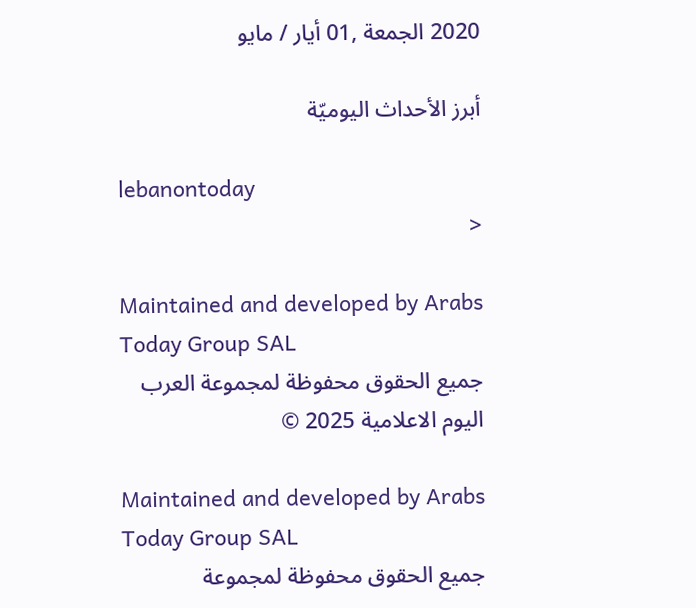2020 الجمعة ,01 أيار / مايو

أبرز الأحداث اليوميّة

lebanontoday
<

Maintained and developed by Arabs Today Group SAL
جميع الحقوق محفوظة لمجموعة العرب اليوم الاعلامية 2025 ©

Maintained and developed by Arabs Today Group SAL
جميع الحقوق محفوظة لمجموعة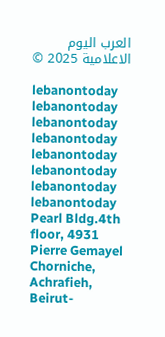العرب اليوم الاعلامية 2025 ©

lebanontoday lebanontoday lebanontoday lebanontoday
lebanontoday lebanontoday lebanontoday
lebanontoday
Pearl Bldg.4th floor, 4931 Pierre Gemayel Chorniche, Achrafieh, Beirut-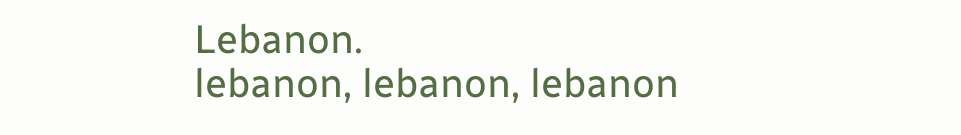Lebanon.
lebanon, lebanon, lebanon